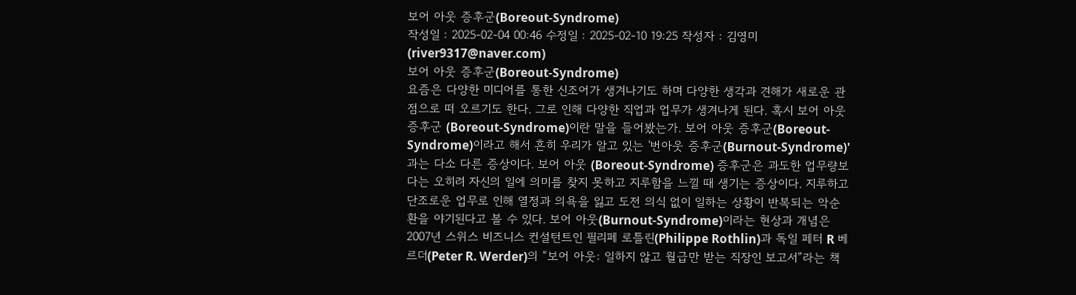보어 아웃 증후군(Boreout-Syndrome)
작성일 : 2025-02-04 00:46 수정일 : 2025-02-10 19:25 작성자 : 김영미 (river9317@naver.com)
보어 아웃 증후군(Boreout-Syndrome)
요즘은 다양한 미디어를 통한 신조어가 생겨나기도 하며 다양한 생각과 견해가 새로운 관점으로 떠 오르기도 한다. 그로 인해 다양한 직업과 업무가 생겨나게 된다. 혹시 보어 아웃 증후군 (Boreout-Syndrome)이란 말을 들어봤는가. 보어 아웃 증후군(Boreout-Syndrome)이라고 해서 흔히 우리가 알고 있는 '번아웃 증후군(Burnout-Syndrome)'과는 다소 다른 증상이다. 보어 아웃 (Boreout-Syndrome) 증후군은 과도한 업무량보다는 오히려 자신의 일에 의미를 찾지 못하고 지루함을 느낄 때 생기는 증상이다. 지루하고 단조로운 업무로 인해 열정과 의욕을 잃고 도전 의식 없이 일하는 상황이 반복되는 악순환을 야기된다고 볼 수 있다. 보어 아웃(Burnout-Syndrome)이라는 현상과 개념은 2007년 스위스 비즈니스 컨설턴트인 필리페 로틀린(Philippe Rothlin)과 독일 페터 R 베르더(Peter R. Werder)의 “보어 아웃: 일하지 않고 월급만 받는 직장인 보고서”라는 책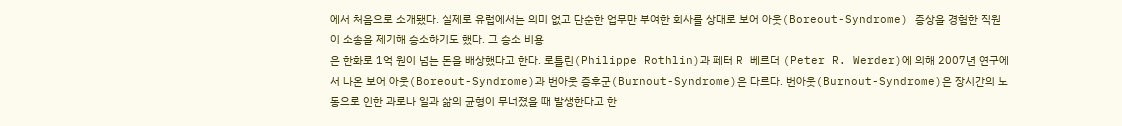에서 처음으로 소개됐다. 실제로 유럽에서는 의미 없고 단순한 업무만 부여한 회사를 상대로 보어 아웃(Boreout-Syndrome) 증상을 경험한 직원이 소송을 제기해 승소하기도 했다. 그 승소 비용
은 한화로 1억 원이 넘는 돈을 배상했다고 한다. 로틀린(Philippe Rothlin)과 페터 R 베르더 (Peter R. Werder)에 의해 2007년 연구에서 나온 보어 아웃(Boreout-Syndrome)과 번아웃 증후군(Burnout-Syndrome)은 다르다. 번아웃(Burnout-Syndrome)은 장시간의 노동으로 인한 과로나 일과 삶의 균형이 무너졌을 때 발생한다고 한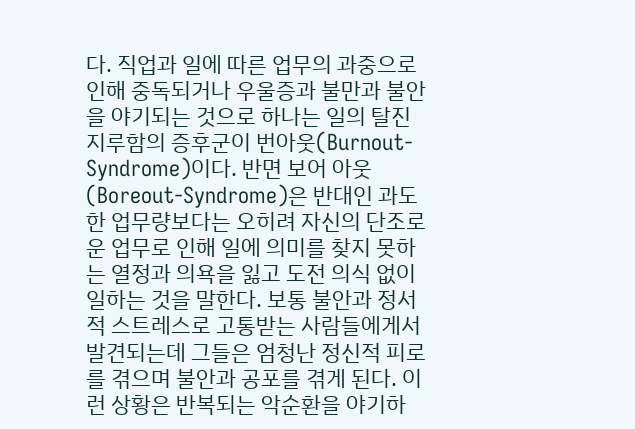다. 직업과 일에 따른 업무의 과중으로 인해 중독되거나 우울증과 불만과 불안을 야기되는 것으로 하나는 일의 탈진 지루함의 증후군이 번아웃(Burnout-Syndrome)이다. 반면 보어 아웃(Boreout-Syndrome)은 반대인 과도한 업무량보다는 오히려 자신의 단조로운 업무로 인해 일에 의미를 찾지 못하는 열정과 의욕을 잃고 도전 의식 없이 일하는 것을 말한다. 보통 불안과 정서적 스트레스로 고통받는 사람들에게서 발견되는데 그들은 엄청난 정신적 피로를 겪으며 불안과 공포를 겪게 된다. 이런 상황은 반복되는 악순환을 야기하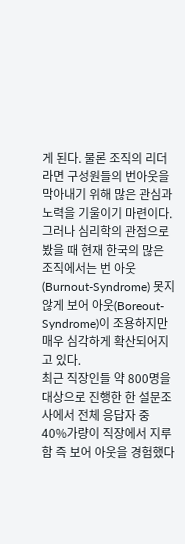게 된다. 물론 조직의 리더라면 구성원들의 번아웃을 막아내기 위해 많은 관심과 노력을 기울이기 마련이다. 그러나 심리학의 관점으로 봤을 때 현재 한국의 많은 조직에서는 번 아웃(Burnout-Syndrome) 못지않게 보어 아웃(Boreout-Syndrome)이 조용하지만 매우 심각하게 확산되어지고 있다.
최근 직장인들 약 800명을 대상으로 진행한 한 설문조사에서 전체 응답자 중 40%가량이 직장에서 지루함 즉 보어 아웃을 경험했다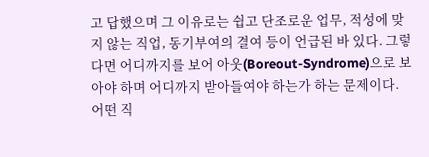고 답했으며 그 이유로는 쉽고 단조로운 업무, 적성에 맞지 않는 직업, 동기부여의 결여 등이 언급된 바 있다. 그렇다면 어디까지를 보어 아웃(Boreout-Syndrome)으로 보아야 하며 어디까지 받아들여야 하는가 하는 문제이다. 어떤 직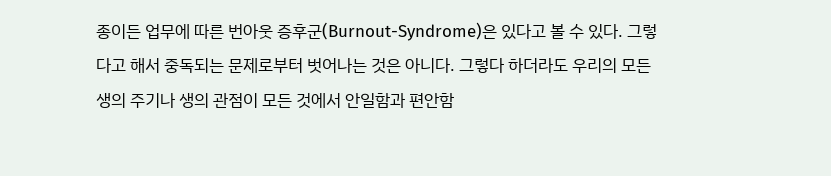종이든 업무에 따른 번아웃 증후군(Burnout-Syndrome)은 있다고 볼 수 있다. 그렇다고 해서 중독되는 문제로부터 벗어나는 것은 아니다. 그렇다 하더라도 우리의 모든 생의 주기나 생의 관점이 모든 것에서 안일함과 편안함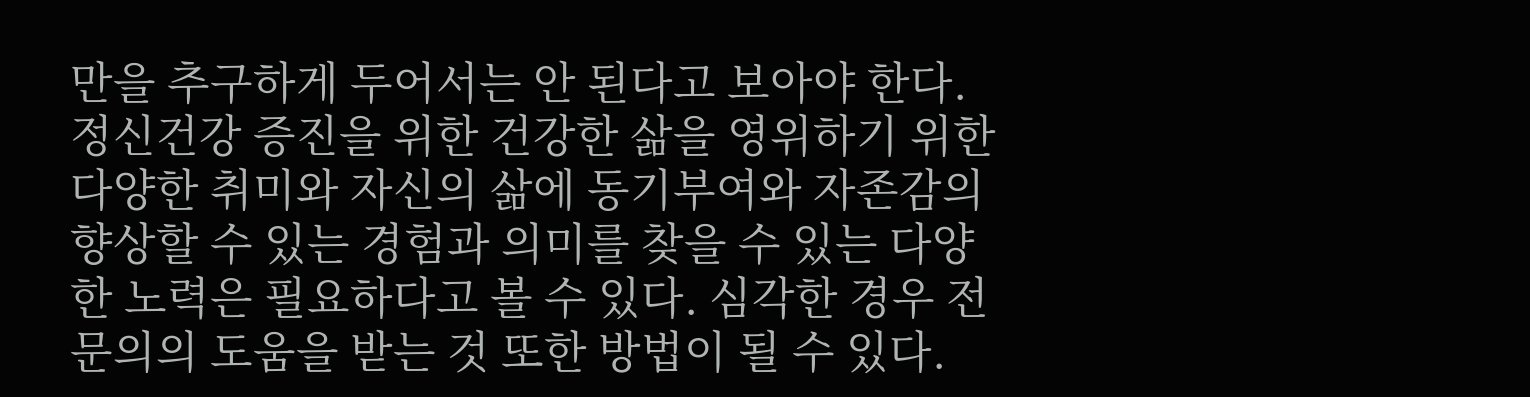만을 추구하게 두어서는 안 된다고 보아야 한다. 정신건강 증진을 위한 건강한 삶을 영위하기 위한 다양한 취미와 자신의 삶에 동기부여와 자존감의 향상할 수 있는 경험과 의미를 찾을 수 있는 다양한 노력은 필요하다고 볼 수 있다. 심각한 경우 전문의의 도움을 받는 것 또한 방법이 될 수 있다.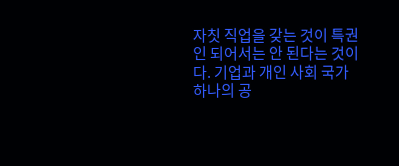자칫 직업을 갖는 것이 특권인 되어서는 안 된다는 것이다. 기업과 개인 사회 국가 하나의 공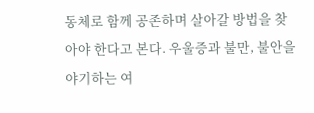동체로 함께 공존하며 살아갈 방법을 찾아야 한다고 본다. 우울증과 불만, 불안을 야기하는 여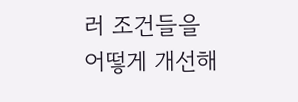러 조건들을 어떻게 개선해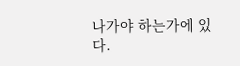나가야 하는가에 있다.